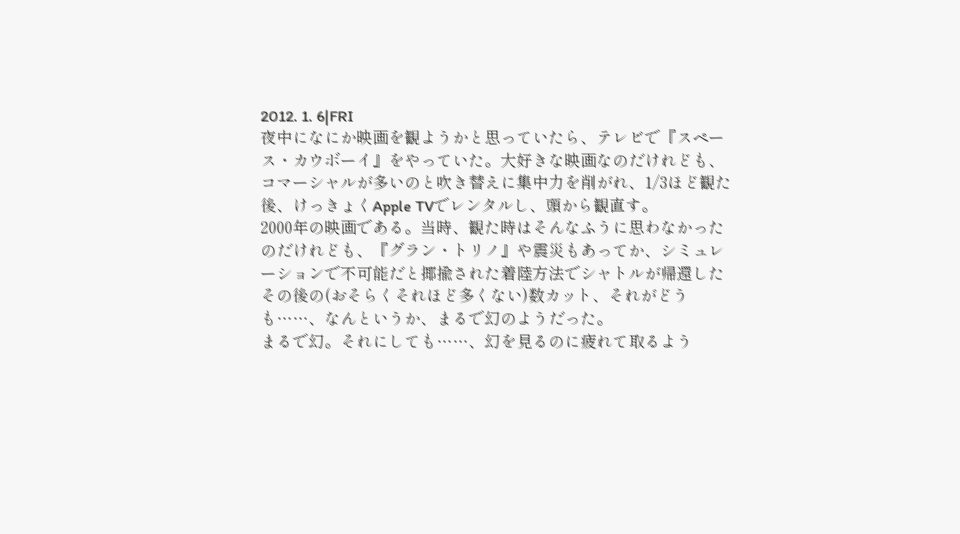2012. 1. 6|FRI
夜中になにか映画を観ようかと思っていたら、テレビで『スペース・カウボーイ』をやっていた。大好きな映画なのだけれども、コマーシャルが多いのと吹き替えに集中力を削がれ、1/3ほど観た後、けっきょくApple TVでレンタルし、頭から観直す。
2000年の映画である。当時、観た時はそんなふうに思わなかったのだけれども、『グラン・トリノ』や震災もあってか、シミュレーションで不可能だと揶揄された着陸方法でシャトルが帰還したその後の(おそらくそれほど多くない)数カット、それがどうも……、なんというか、まるで幻のようだった。
まるで幻。それにしても……、幻を見るのに疲れて取るよう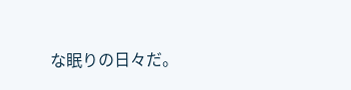な眠りの日々だ。